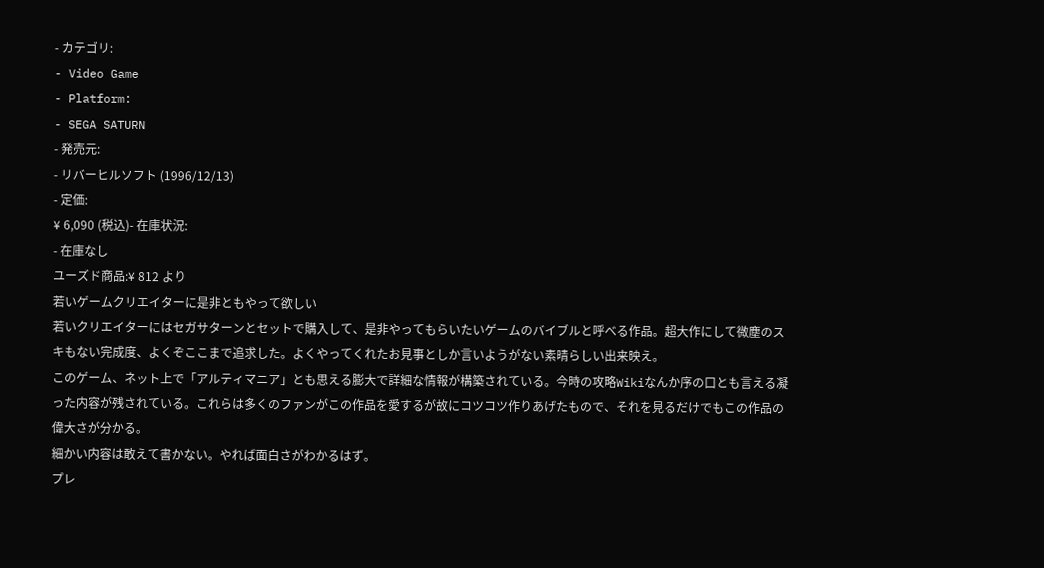- カテゴリ:
- Video Game
- Platform:
- SEGA SATURN
- 発売元:
- リバーヒルソフト (1996/12/13)
- 定価:
¥ 6,090 (税込)- 在庫状況:
- 在庫なし
ユーズド商品:¥ 812 より
若いゲームクリエイターに是非ともやって欲しい
若いクリエイターにはセガサターンとセットで購入して、是非やってもらいたいゲームのバイブルと呼べる作品。超大作にして微塵のスキもない完成度、よくぞここまで追求した。よくやってくれたお見事としか言いようがない素晴らしい出来映え。
このゲーム、ネット上で「アルティマニア」とも思える膨大で詳細な情報が構築されている。今時の攻略Wikiなんか序の口とも言える凝った内容が残されている。これらは多くのファンがこの作品を愛するが故にコツコツ作りあげたもので、それを見るだけでもこの作品の偉大さが分かる。
細かい内容は敢えて書かない。やれば面白さがわかるはず。
プレ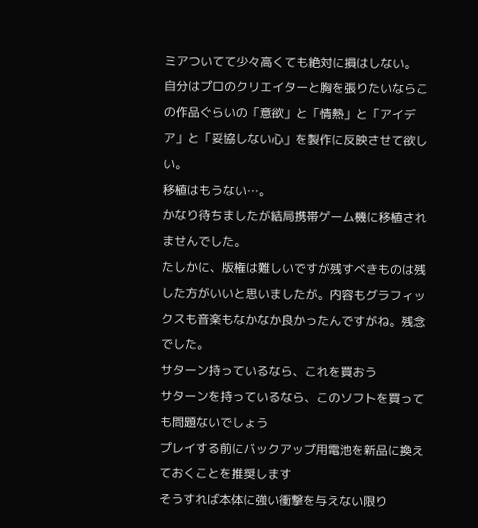ミアついてて少々高くても絶対に損はしない。
自分はプロのクリエイターと胸を張りたいならこの作品ぐらいの「意欲」と「情熱」と「アイデア」と「妥協しない心」を製作に反映させて欲しい。
移植はもうない…。
かなり待ちましたが結局携帯ゲーム機に移植されませんでした。
たしかに、版権は難しいですが残すべきものは残した方がいいと思いましたが。内容もグラフィックスも音楽もなかなか良かったんですがね。残念でした。
サターン持っているなら、これを買おう
サターンを持っているなら、このソフトを買っても問題ないでしょう
プレイする前にバックアップ用電池を新品に換えておくことを推奨します
そうすれば本体に強い衝撃を与えない限り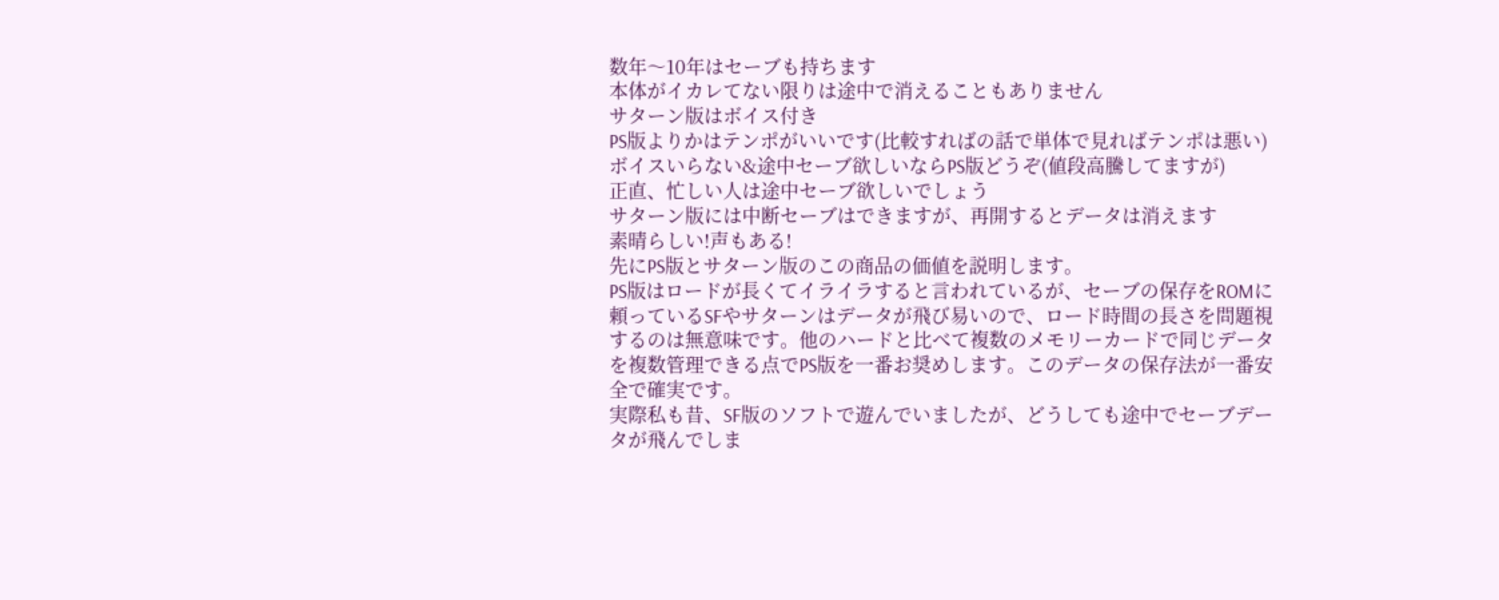数年〜10年はセーブも持ちます
本体がイカレてない限りは途中で消えることもありません
サターン版はボイス付き
PS版よりかはテンポがいいです(比較すればの話で単体で見ればテンポは悪い)
ボイスいらない&途中セーブ欲しいならPS版どうぞ(値段高騰してますが)
正直、忙しい人は途中セーブ欲しいでしょう
サターン版には中断セーブはできますが、再開するとデータは消えます
素晴らしい!声もある!
先にPS版とサターン版のこの商品の価値を説明します。
PS版はロードが長くてイライラすると言われているが、セーブの保存をROMに頼っているSFやサターンはデータが飛び易いので、ロード時間の長さを問題視するのは無意味です。他のハードと比べて複数のメモリーカードで同じデータを複数管理できる点でPS版を一番お奨めします。このデータの保存法が一番安全で確実です。
実際私も昔、SF版のソフトで遊んでいましたが、どうしても途中でセーブデータが飛んでしま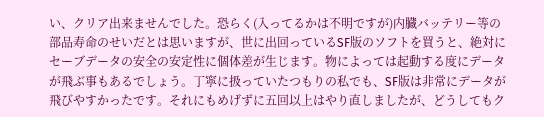い、クリア出来ませんでした。恐らく(入ってるかは不明ですが)内臓バッテリー等の部品寿命のせいだとは思いますが、世に出回っているSF版のソフトを買うと、絶対にセーブデータの安全の安定性に個体差が生じます。物によっては起動する度にデータが飛ぶ事もあるでしょう。丁寧に扱っていたつもりの私でも、SF版は非常にデータが飛びやすかったです。それにもめげずに五回以上はやり直しましたが、どうしてもク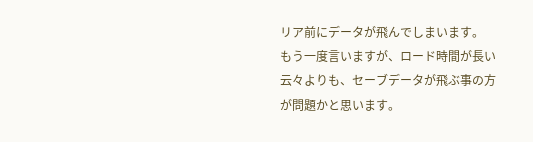リア前にデータが飛んでしまいます。
もう一度言いますが、ロード時間が長い云々よりも、セーブデータが飛ぶ事の方が問題かと思います。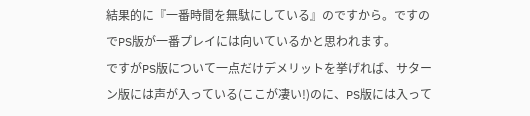結果的に『一番時間を無駄にしている』のですから。ですのでPS版が一番プレイには向いているかと思われます。
ですがPS版について一点だけデメリットを挙げれば、サターン版には声が入っている(ここが凄い!)のに、PS版には入って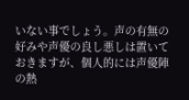いない事でしょう。声の有無の好みや声優の良し悪しは置いておきますが、個人的には声優陣の熱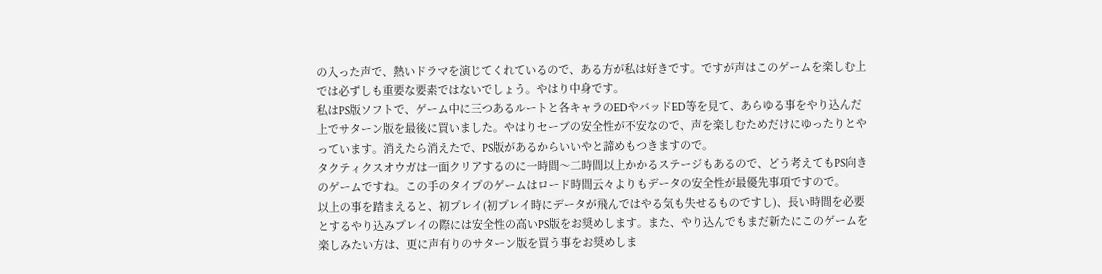の入った声で、熱いドラマを演じてくれているので、ある方が私は好きです。ですが声はこのゲームを楽しむ上では必ずしも重要な要素ではないでしょう。やはり中身です。
私はPS版ソフトで、ゲーム中に三つあるルートと各キャラのEDやバッドED等を見て、あらゆる事をやり込んだ上でサターン版を最後に買いました。やはりセーブの安全性が不安なので、声を楽しむためだけにゆったりとやっています。消えたら消えたで、PS版があるからいいやと諦めもつきますので。
タクティクスオウガは一面クリアするのに一時間〜二時間以上かかるステージもあるので、どう考えてもPS向きのゲームですね。この手のタイプのゲームはロード時間云々よりもデータの安全性が最優先事項ですので。
以上の事を踏まえると、初プレイ(初プレイ時にデータが飛んではやる気も失せるものですし)、長い時間を必要とするやり込みプレイの際には安全性の高いPS版をお奨めします。また、やり込んでもまだ新たにこのゲームを楽しみたい方は、更に声有りのサターン版を買う事をお奨めしま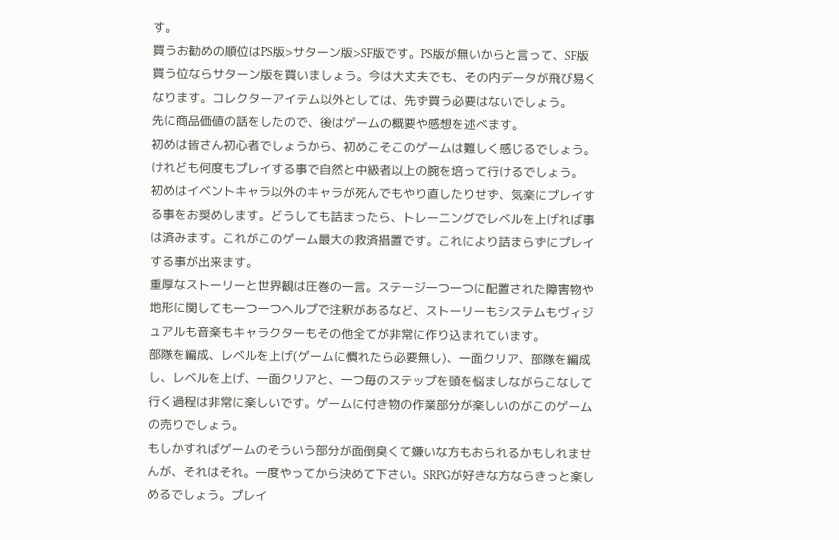す。
買うお勧めの順位はPS版>サターン版>SF版です。PS版が無いからと言って、SF版買う位ならサターン版を買いましょう。今は大丈夫でも、その内データが飛び易くなります。コレクターアイテム以外としては、先ず買う必要はないでしょう。
先に商品価値の話をしたので、後はゲームの概要や感想を述べます。
初めは皆さん初心者でしょうから、初めこそこのゲームは難しく感じるでしょう。けれども何度もプレイする事で自然と中級者以上の腕を培って行けるでしょう。
初めはイベントキャラ以外のキャラが死んでもやり直したりせず、気楽にプレイする事をお奨めします。どうしても詰まったら、トレーニングでレベルを上げれば事は済みます。これがこのゲーム最大の救済措置です。これにより詰まらずにプレイする事が出来ます。
重厚なストーリーと世界観は圧巻の一言。ステージ一つ一つに配置された障害物や地形に関しても一つ一つヘルプで注釈があるなど、ストーリーもシステムもヴィジュアルも音楽もキャラクターもその他全てが非常に作り込まれています。
部隊を編成、レベルを上げ(ゲームに慣れたら必要無し)、一面クリア、部隊を編成し、レベルを上げ、一面クリアと、一つ毎のステップを頭を悩ましながらこなして行く過程は非常に楽しいです。ゲームに付き物の作業部分が楽しいのがこのゲームの売りでしょう。
もしかすればゲームのそういう部分が面倒臭くて嫌いな方もおられるかもしれませんが、それはそれ。一度やってから決めて下さい。SRPGが好きな方ならきっと楽しめるでしょう。プレイ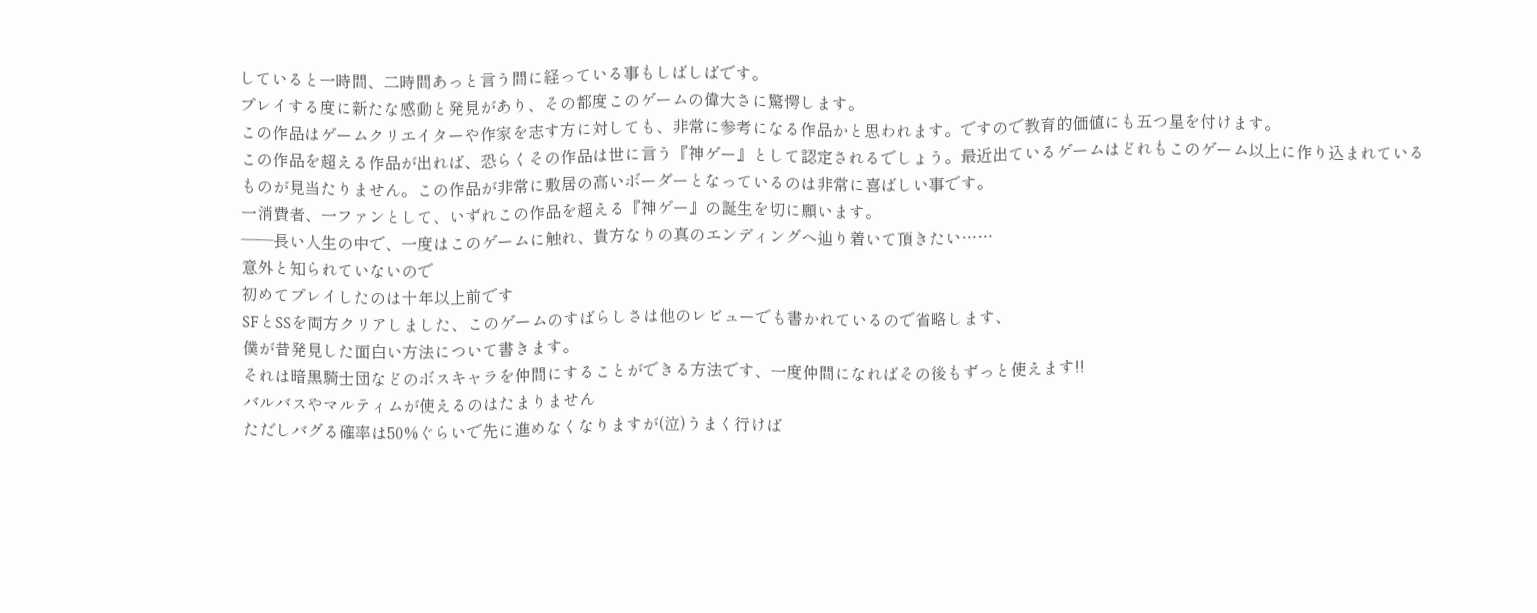していると一時間、二時間あっと言う間に経っている事もしばしばです。
プレイする度に新たな感動と発見があり、その都度このゲームの偉大さに驚愕します。
この作品はゲームクリエイターや作家を志す方に対しても、非常に参考になる作品かと思われます。ですので教育的価値にも五つ星を付けます。
この作品を超える作品が出れば、恐らくその作品は世に言う『神ゲー』として認定されるでしょう。最近出ているゲームはどれもこのゲーム以上に作り込まれているものが見当たりません。この作品が非常に敷居の高いボーダーとなっているのは非常に喜ばしい事です。
一消費者、一ファンとして、いずれこの作品を超える『神ゲー』の誕生を切に願います。
――長い人生の中で、一度はこのゲームに触れ、貴方なりの真のエンディングへ辿り着いて頂きたい……
意外と知られていないので
初めてプレイしたのは十年以上前です
SFとSSを両方クリアしました、このゲームのすばらしさは他のレビューでも書かれているので省略します、
僕が昔発見した面白い方法について書きます。
それは暗黒騎士団などのボスキャラを仲間にすることができる方法です、一度仲間になればその後もずっと使えます!!
バルバスやマルティムが使えるのはたまりません
ただしバグる確率は50%ぐらいで先に進めなくなりますが(泣)うまく行けば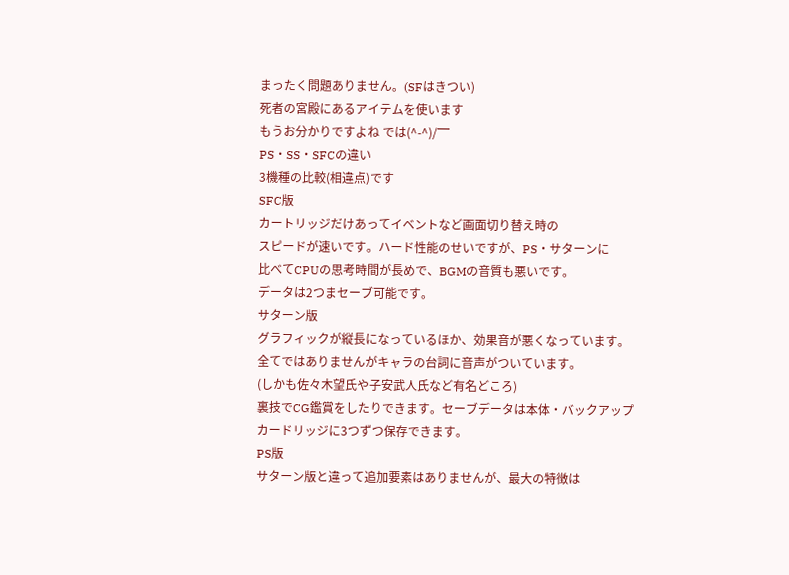まったく問題ありません。(SFはきつい)
死者の宮殿にあるアイテムを使います
もうお分かりですよね では(^-^)/‾‾
PS・SS・SFCの違い
3機種の比較(相違点)です
SFC版
カートリッジだけあってイベントなど画面切り替え時の
スピードが速いです。ハード性能のせいですが、PS・サターンに
比べてCPUの思考時間が長めで、BGMの音質も悪いです。
データは2つまセーブ可能です。
サターン版
グラフィックが縦長になっているほか、効果音が悪くなっています。
全てではありませんがキャラの台詞に音声がついています。
(しかも佐々木望氏や子安武人氏など有名どころ)
裏技でCG鑑賞をしたりできます。セーブデータは本体・バックアップ
カードリッジに3つずつ保存できます。
PS版
サターン版と違って追加要素はありませんが、最大の特徴は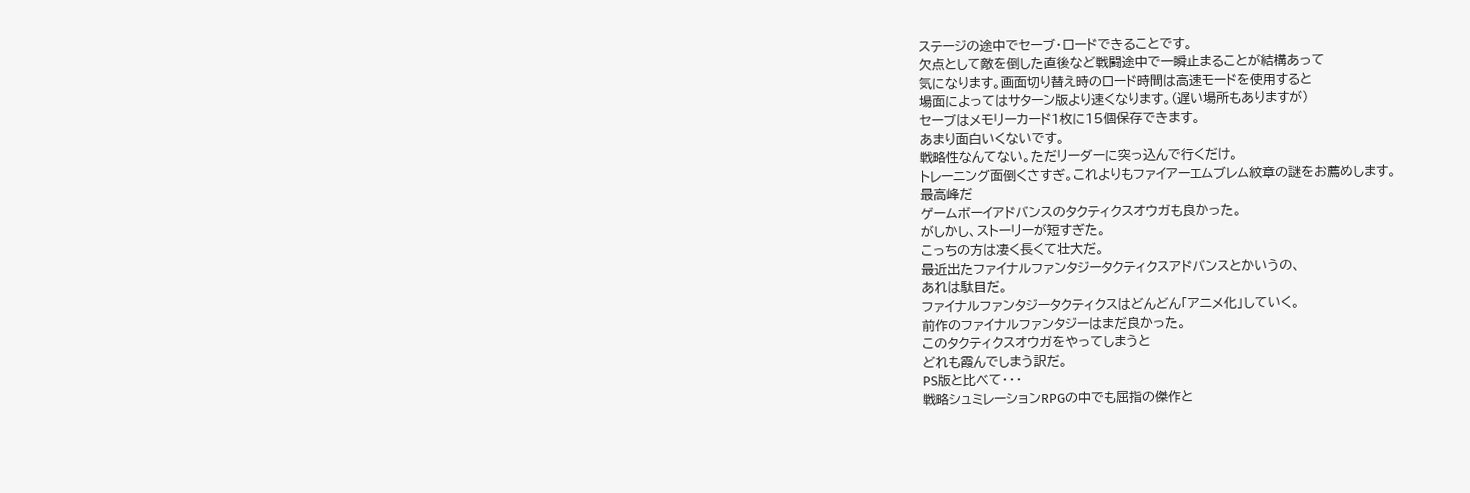ステージの途中でセーブ・ロードできることです。
欠点として敵を倒した直後など戦闘途中で一瞬止まることが結構あって
気になります。画面切り替え時のロード時間は高速モードを使用すると
場面によってはサターン版より速くなります。(遅い場所もありますが)
セーブはメモリーカード1枚に15個保存できます。
あまり面白いくないです。
戦略性なんてない。ただリーダーに突っ込んで行くだけ。
トレーニング面倒くさすぎ。これよりもファイアーエムブレム紋章の謎をお薦めします。
最高峰だ
ゲームボーイアドバンスのタクティクスオウガも良かった。
がしかし、ストーリーが短すぎた。
こっちの方は凄く長くて壮大だ。
最近出たファイナルファンタジータクティクスアドバンスとかいうの、
あれは駄目だ。
ファイナルファンタジータクティクスはどんどん「アニメ化」していく。
前作のファイナルファンタジーはまだ良かった。
このタクティクスオウガをやってしまうと
どれも霞んでしまう訳だ。
PS版と比べて・・・
戦略シュミレーションRPGの中でも屈指の傑作と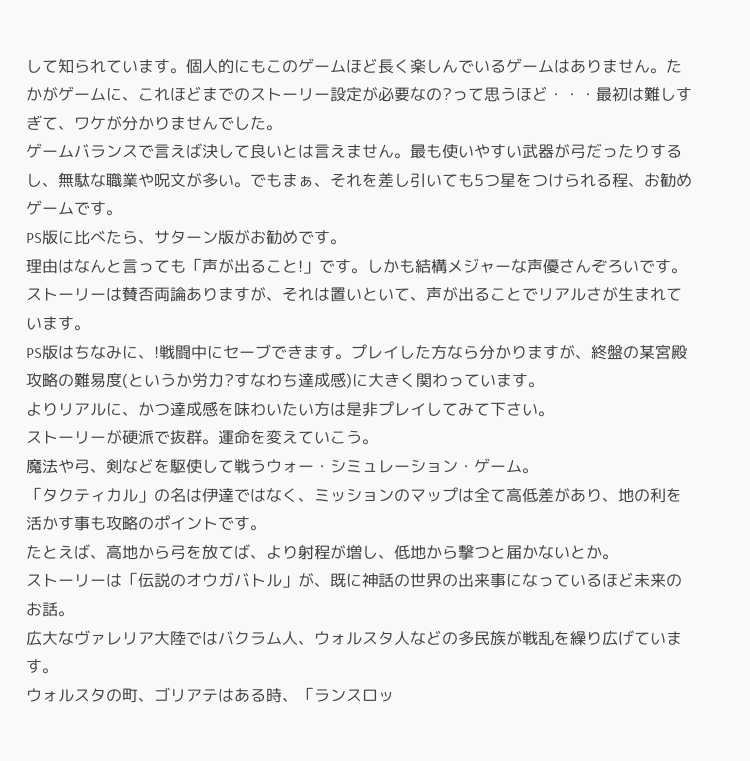して知られています。個人的にもこのゲームほど長く楽しんでいるゲームはありません。たかがゲームに、これほどまでのストーリー設定が必要なの?って思うほど・・・最初は難しすぎて、ワケが分かりませんでした。
ゲームバランスで言えば決して良いとは言えません。最も使いやすい武器が弓だったりするし、無駄な職業や呪文が多い。でもまぁ、それを差し引いても5つ星をつけられる程、お勧めゲームです。
PS版に比べたら、サターン版がお勧めです。
理由はなんと言っても「声が出ること!」です。しかも結構メジャーな声優さんぞろいです。ストーリーは賛否両論ありますが、それは置いといて、声が出ることでリアルさが生まれています。
PS版はちなみに、!戦闘中にセーブできます。プレイした方なら分かりますが、終盤の某宮殿攻略の難易度(というか労力?すなわち達成感)に大きく関わっています。
よりリアルに、かつ達成感を味わいたい方は是非プレイしてみて下さい。
ストーリーが硬派で抜群。運命を変えていこう。
魔法や弓、剣などを駆使して戦うウォー・シミュレーション・ゲーム。
「タクティカル」の名は伊達ではなく、ミッションのマップは全て高低差があり、地の利を活かす事も攻略のポイントです。
たとえば、高地から弓を放てば、より射程が増し、低地から撃つと届かないとか。
ストーリーは「伝説のオウガバトル」が、既に神話の世界の出来事になっているほど未来のお話。
広大なヴァレリア大陸ではバクラム人、ウォルスタ人などの多民族が戦乱を繰り広げています。
ウォルスタの町、ゴリアテはある時、「ランスロッ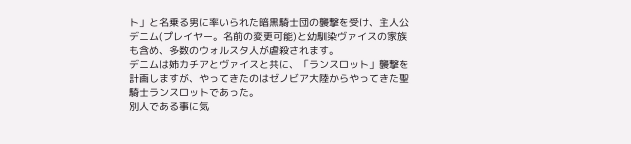ト」と名乗る男に率いられた暗黒騎士団の襲撃を受け、主人公デニム(プレイヤー。名前の変更可能)と幼馴染ヴァイスの家族も含め、多数のウォルスタ人が虐殺されます。
デニムは姉カチアとヴァイスと共に、「ランスロット」襲撃を計画しますが、やってきたのはゼノビア大陸からやってきた聖騎士ランスロットであった。
別人である事に気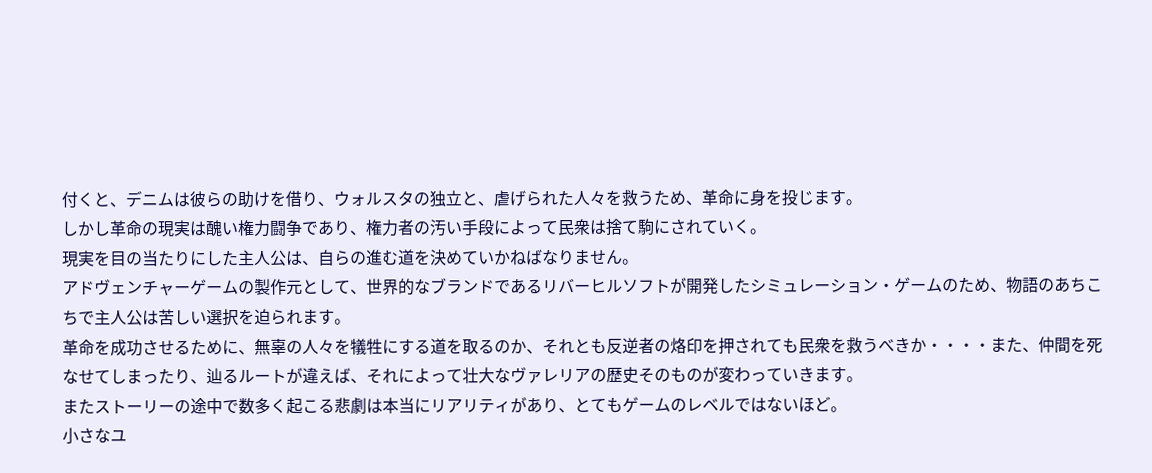付くと、デニムは彼らの助けを借り、ウォルスタの独立と、虐げられた人々を救うため、革命に身を投じます。
しかし革命の現実は醜い権力闘争であり、権力者の汚い手段によって民衆は捨て駒にされていく。
現実を目の当たりにした主人公は、自らの進む道を決めていかねばなりません。
アドヴェンチャーゲームの製作元として、世界的なブランドであるリバーヒルソフトが開発したシミュレーション・ゲームのため、物語のあちこちで主人公は苦しい選択を迫られます。
革命を成功させるために、無辜の人々を犠牲にする道を取るのか、それとも反逆者の烙印を押されても民衆を救うべきか・・・・また、仲間を死なせてしまったり、辿るルートが違えば、それによって壮大なヴァレリアの歴史そのものが変わっていきます。
またストーリーの途中で数多く起こる悲劇は本当にリアリティがあり、とてもゲームのレベルではないほど。
小さなユ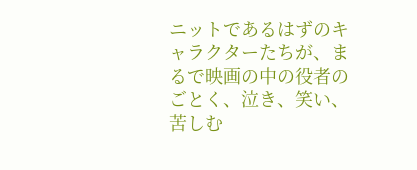ニットであるはずのキャラクターたちが、まるで映画の中の役者のごとく、泣き、笑い、苦しむ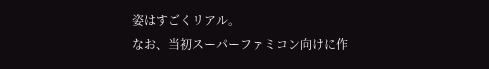姿はすごくリアル。
なお、当初スーパーファミコン向けに作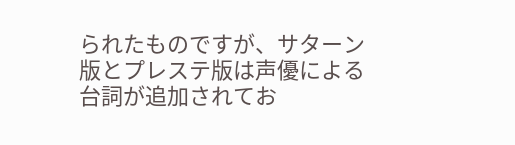られたものですが、サターン版とプレステ版は声優による台詞が追加されてお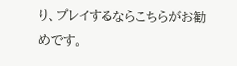り、プレイするならこちらがお勧めです。